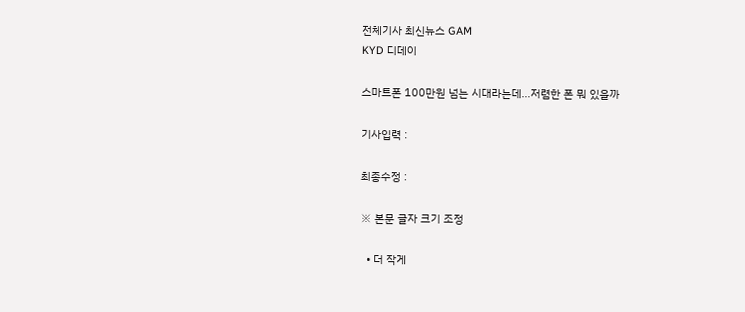전체기사 최신뉴스 GAM
KYD 디데이

스마트폰 100만원 넘는 시대라는데…저렴한 폰 뭐 있을까

기사입력 :

최종수정 :

※ 본문 글자 크기 조정

  • 더 작게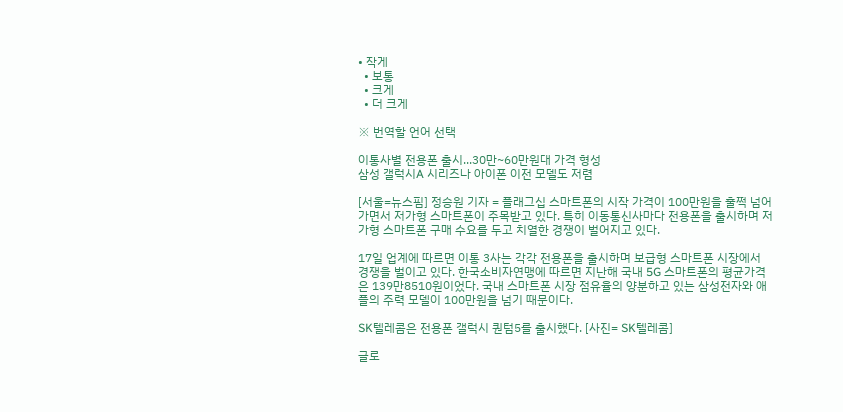• 작게
  • 보통
  • 크게
  • 더 크게

※ 번역할 언어 선택

이통사별 전용폰 출시...30만~60만원대 가격 형성
삼성 갤럭시A 시리즈나 아이폰 이전 모델도 저렴

[서울=뉴스핌] 정승원 기자 = 플래그십 스마트폰의 시작 가격이 100만원을 훌쩍 넘어가면서 저가형 스마트폰이 주목받고 있다. 특히 이동통신사마다 전용폰을 출시하며 저가형 스마트폰 구매 수요를 두고 치열한 경쟁이 벌어지고 있다.

17일 업계에 따르면 이통 3사는 각각 전용폰을 출시하며 보급형 스마트폰 시장에서 경쟁을 벌이고 있다. 한국소비자연맹에 따르면 지난해 국내 5G 스마트폰의 평균가격은 139만8510원이었다. 국내 스마트폰 시장 점유율의 양분하고 있는 삼성전자와 애플의 주력 모델이 100만원을 넘기 때문이다.

SK텔레콤은 전용폰 갤럭시 퀀텀5를 출시했다. [사진= SK텔레콤]

글로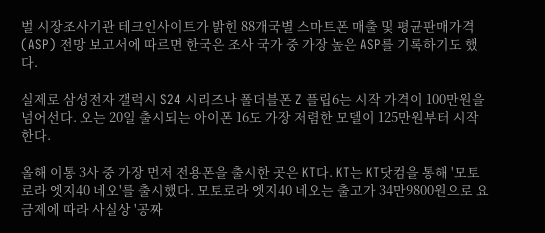벌 시장조사기관 테크인사이트가 밝힌 88개국별 스마트폰 매출 및 평균판매가격(ASP) 전망 보고서에 따르면 한국은 조사 국가 중 가장 높은 ASP를 기록하기도 했다.

실제로 삼성전자 갤럭시 S24 시리즈나 폴더블폰 Z 플립6는 시작 가격이 100만원을 넘어선다. 오는 20일 출시되는 아이폰 16도 가장 저렴한 모델이 125만원부터 시작한다.

올해 이통 3사 중 가장 먼저 전용폰을 출시한 곳은 KT다. KT는 KT닷컴을 통해 '모토로라 엣지40 네오'를 출시했다. 모토로라 엣지40 네오는 출고가 34만9800원으로 요금제에 따라 사실상 '공짜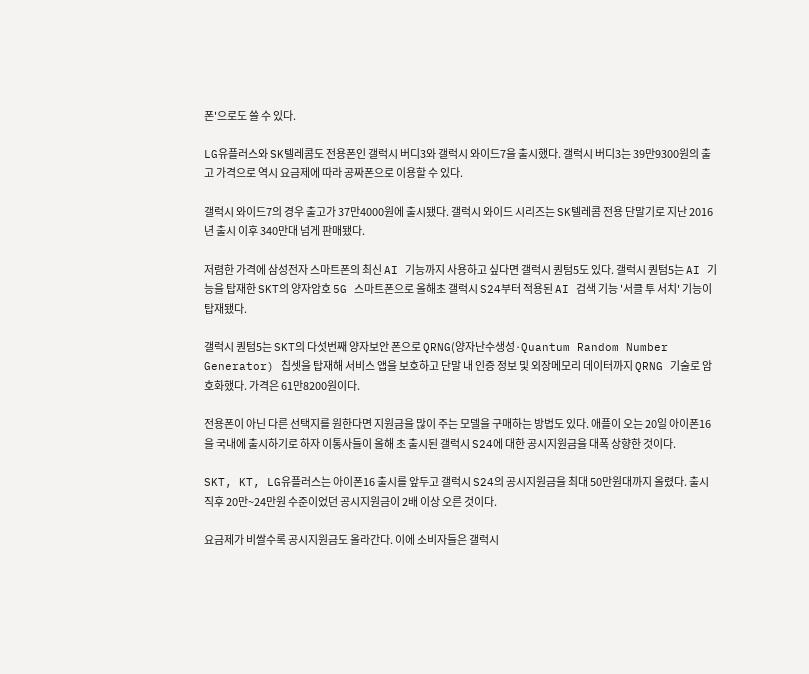폰'으로도 쓸 수 있다.

LG유플러스와 SK텔레콤도 전용폰인 갤럭시 버디3와 갤럭시 와이드7을 출시했다. 갤럭시 버디3는 39만9300원의 출고 가격으로 역시 요금제에 따라 공짜폰으로 이용할 수 있다.

갤럭시 와이드7의 경우 출고가 37만4000원에 출시됐다. 갤럭시 와이드 시리즈는 SK텔레콤 전용 단말기로 지난 2016년 출시 이후 340만대 넘게 판매됐다.

저렴한 가격에 삼성전자 스마트폰의 최신 AI 기능까지 사용하고 싶다면 갤럭시 퀀텀5도 있다. 갤럭시 퀀텀5는 AI 기능을 탑재한 SKT의 양자암호 5G 스마트폰으로 올해초 갤럭시 S24부터 적용된 AI 검색 기능 '서클 투 서치' 기능이 탑재됐다.

갤럭시 퀀텀5는 SKT의 다섯번째 양자보안 폰으로 QRNG(양자난수생성·Quantum Random Number Generator) 칩셋을 탑재해 서비스 앱을 보호하고 단말 내 인증 정보 및 외장메모리 데이터까지 QRNG 기술로 암호화했다. 가격은 61만8200원이다.

전용폰이 아닌 다른 선택지를 원한다면 지원금을 많이 주는 모델을 구매하는 방법도 있다. 애플이 오는 20일 아이폰16을 국내에 출시하기로 하자 이통사들이 올해 초 출시된 갤럭시 S24에 대한 공시지원금을 대폭 상향한 것이다.

SKT, KT, LG유플러스는 아이폰16 출시를 앞두고 갤럭시 S24의 공시지원금을 최대 50만원대까지 올렸다. 출시 직후 20만~24만원 수준이었던 공시지원금이 2배 이상 오른 것이다.

요금제가 비쌀수록 공시지원금도 올라간다. 이에 소비자들은 갤럭시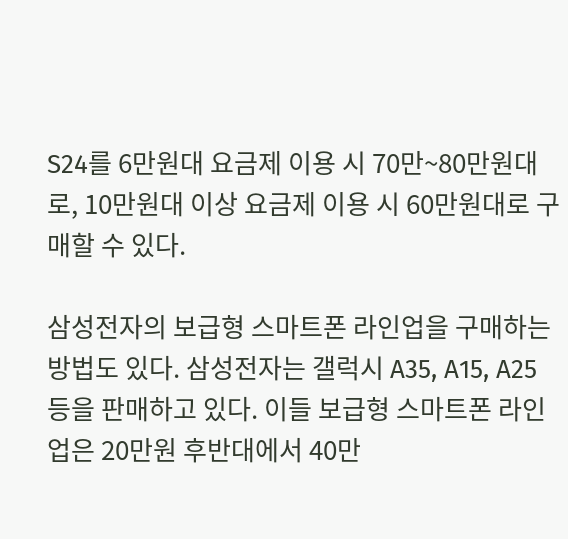S24를 6만원대 요금제 이용 시 70만~80만원대로, 10만원대 이상 요금제 이용 시 60만원대로 구매할 수 있다.

삼성전자의 보급형 스마트폰 라인업을 구매하는 방법도 있다. 삼성전자는 갤럭시 A35, A15, A25 등을 판매하고 있다. 이들 보급형 스마트폰 라인업은 20만원 후반대에서 40만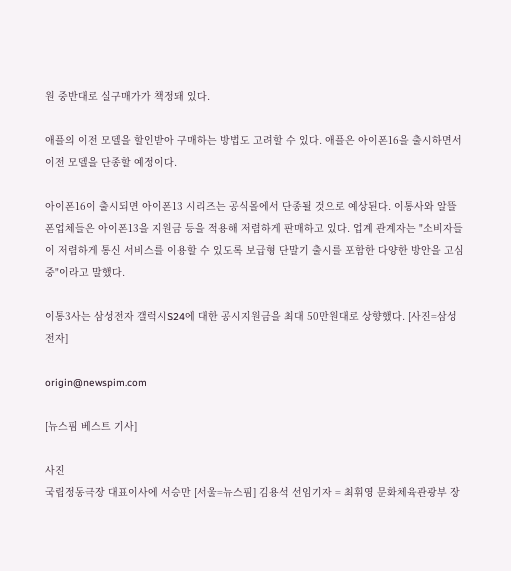원 중반대로 실구매가가 책정돼 있다.

애플의 이전 모델을 할인받아 구매하는 방법도 고려할 수 있다. 애플은 아이폰16을 출시하면서 이전 모델을 단종할 예정이다.

아이폰16이 출시되면 아이폰13 시리즈는 공식몰에서 단종될 것으로 예상된다. 이통사와 알뜰폰업체들은 아이폰13을 지원금 등을 적용해 저렴하게 판매하고 있다. 업계 관계자는 "소비자들이 저렴하게 통신 서비스를 이용할 수 있도록 보급형 단말기 출시를 포함한 다양한 방안을 고심 중"이라고 말했다.

이통3사는 삼성전자 갤럭시S24에 대한 공시지원금을 최대 50만원대로 상향했다. [사진=삼성전자]

origin@newspim.com

[뉴스핌 베스트 기사]

사진
국립정동극장 대표이사에 서승만 [서울=뉴스핌] 김용석 선임기자 = 최휘영 문화체육관광부 장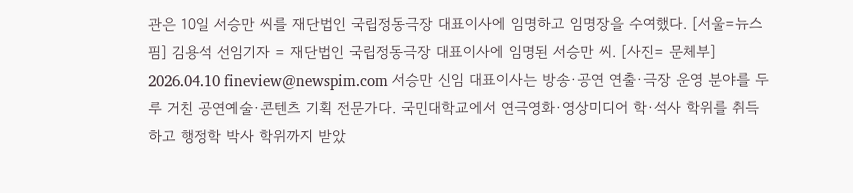관은 10일 서승만 씨를 재단법인 국립정동극장 대표이사에 임명하고 임명장을 수여했다. [서울=뉴스핌] 김용석 선임기자 = 재단법인 국립정동극장 대표이사에 임명된 서승만 씨. [사진= 문체부] 2026.04.10 fineview@newspim.com 서승만 신임 대표이사는 방송·공연 연출·극장 운영 분야를 두루 거친 공연예술·콘텐츠 기획 전문가다. 국민대학교에서 연극영화·영상미디어 학·석사 학위를 취득하고 행정학 박사 학위까지 받았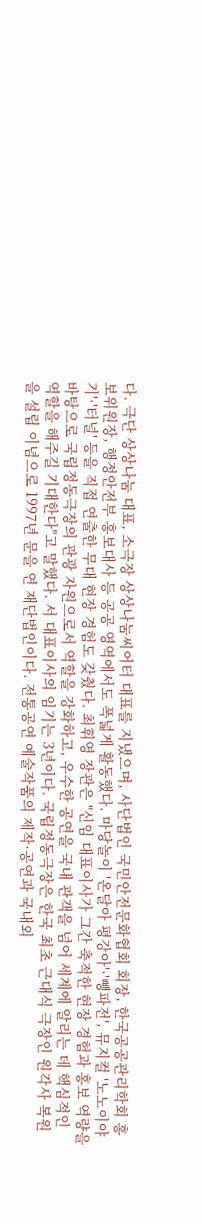다. 극단 상상나눔 대표, 소극장 상상나눔씨어터 대표를 지냈으며, 사단법인 국민안전문화협회 회장, 한국공공관리학회 홍보위원장, 행정안전부 홍보대사 등 공공 영역에서도 폭넓게 활동했다. 마당놀이 '온달아 평강아'·'뺑파전', 뮤지컬 '노노이야기'·'터널' 등을 직접 연출한 무대 현장 경험도 갖췄다. 최휘영 장관은 "신임 대표이사가 그간 축적한 현장 경험과 홍보 역량을 바탕으로 국립정동극장의 관광 자원으로서 역할을 강화하고, 우수한 공연을 국내 관객을 넘어 세계에 알리는 데 핵심적인 역할을 해주길 기대한다"고 말했다. 서 대표이사의 임기는 3년이다. 국립정동극장은 한국 최초 근대식 극장인 원각사 복원을 설립 이념으로 1997년 문을 연 재단법인이다. 전통공연 예술작품의 제작·공연과 국내외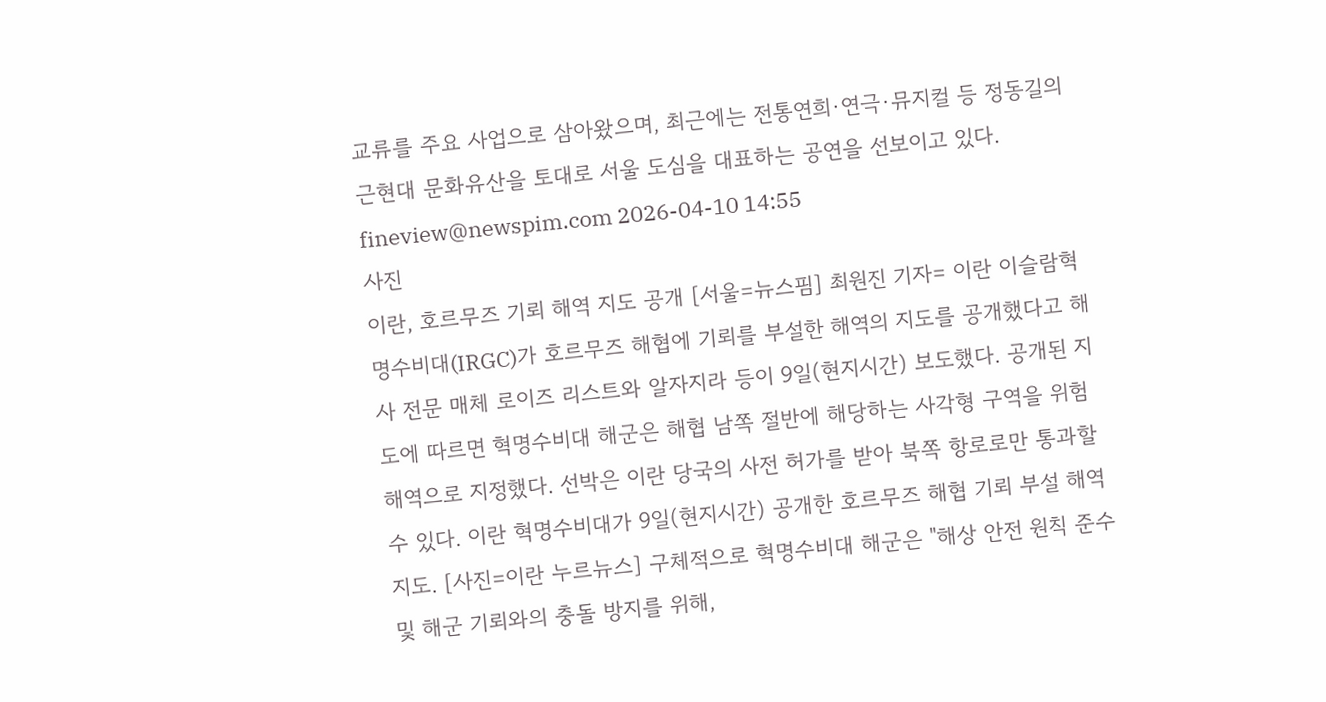교류를 주요 사업으로 삼아왔으며, 최근에는 전통연희·연극·뮤지컬 등 정동길의 근현대 문화유산을 토대로 서울 도심을 대표하는 공연을 선보이고 있다. fineview@newspim.com 2026-04-10 14:55
사진
이란, 호르무즈 기뢰 해역 지도 공개 [서울=뉴스핌] 최원진 기자= 이란 이슬람혁명수비대(IRGC)가 호르무즈 해협에 기뢰를 부설한 해역의 지도를 공개했다고 해사 전문 매체 로이즈 리스트와 알자지라 등이 9일(현지시간) 보도했다. 공개된 지도에 따르면 혁명수비대 해군은 해협 남쪽 절반에 해당하는 사각형 구역을 위험 해역으로 지정했다. 선박은 이란 당국의 사전 허가를 받아 북쪽 항로로만 통과할 수 있다. 이란 혁명수비대가 9일(현지시간) 공개한 호르무즈 해협 기뢰 부설 해역 지도. [사진=이란 누르뉴스] 구체적으로 혁명수비대 해군은 "해상 안전 원칙 준수 및 해군 기뢰와의 충돌 방지를 위해,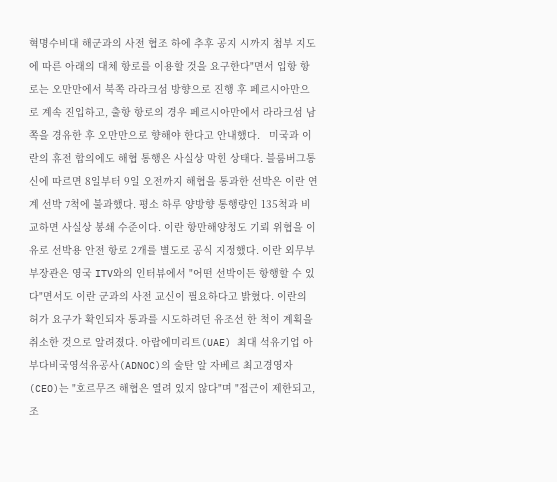혁명수비대 해군과의 사전 협조 하에 추후 공지 시까지 첨부 지도에 따른 아래의 대체 항로를 이용할 것을 요구한다"면서 입항 항로는 오만만에서 북쪽 라라크섬 방향으로 진행 후 페르시아만으로 계속 진입하고, 출항 항로의 경우 페르시아만에서 라라크섬 남쪽을 경유한 후 오만만으로 향해야 한다고 안내했다.   미국과 이란의 휴전 합의에도 해협 통행은 사실상 막힌 상태다. 블룸버그통신에 따르면 8일부터 9일 오전까지 해협을 통과한 선박은 이란 연계 선박 7척에 불과했다. 평소 하루 양방향 통행량인 135척과 비교하면 사실상 봉쇄 수준이다. 이란 항만해양청도 기뢰 위협을 이유로 선박용 안전 항로 2개를 별도로 공식 지정했다. 이란 외무부 부장관은 영국 ITV와의 인터뷰에서 "어떤 선박이든 항행할 수 있다"면서도 이란 군과의 사전 교신이 필요하다고 밝혔다. 이란의 허가 요구가 확인되자 통과를 시도하려던 유조선 한 척이 계획을 취소한 것으로 알려졌다. 아랍에미리트(UAE) 최대 석유기업 아부다비국영석유공사(ADNOC)의 술탄 알 자베르 최고경영자(CEO)는 "호르무즈 해협은 열려 있지 않다"며 "접근이 제한되고, 조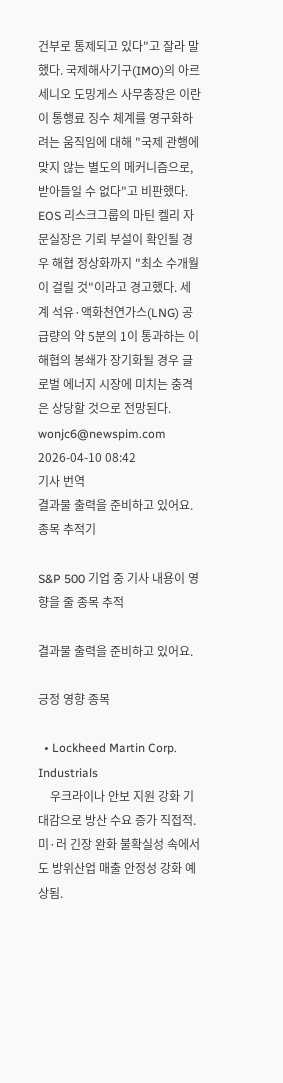건부로 통제되고 있다"고 잘라 말했다. 국제해사기구(IMO)의 아르세니오 도밍게스 사무총장은 이란이 통행료 징수 체계를 영구화하려는 움직임에 대해 "국제 관행에 맞지 않는 별도의 메커니즘으로, 받아들일 수 없다"고 비판했다. EOS 리스크그룹의 마틴 켈리 자문실장은 기뢰 부설이 확인될 경우 해협 정상화까지 "최소 수개월이 걸릴 것"이라고 경고했다. 세계 석유·액화천연가스(LNG) 공급량의 약 5분의 1이 통과하는 이 해협의 봉쇄가 장기화될 경우 글로벌 에너지 시장에 미치는 충격은 상당할 것으로 전망된다. wonjc6@newspim.com   2026-04-10 08:42
기사 번역
결과물 출력을 준비하고 있어요.
종목 추적기

S&P 500 기업 중 기사 내용이 영향을 줄 종목 추적

결과물 출력을 준비하고 있어요.

긍정 영향 종목

  • Lockheed Martin Corp. Industrials
    우크라이나 안보 지원 강화 기대감으로 방산 수요 증가 직접적. 미·러 긴장 완화 불확실성 속에서도 방위산업 매출 안정성 강화 예상됨.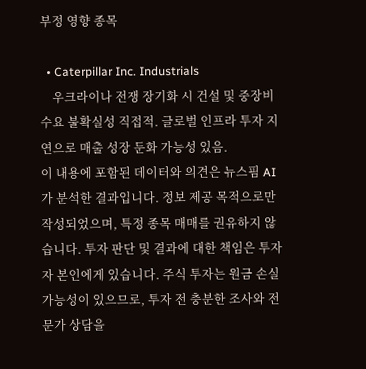부정 영향 종목

  • Caterpillar Inc. Industrials
    우크라이나 전쟁 장기화 시 건설 및 중장비 수요 불확실성 직접적. 글로벌 인프라 투자 지연으로 매출 성장 둔화 가능성 있음.
이 내용에 포함된 데이터와 의견은 뉴스핌 AI가 분석한 결과입니다. 정보 제공 목적으로만 작성되었으며, 특정 종목 매매를 권유하지 않습니다. 투자 판단 및 결과에 대한 책임은 투자자 본인에게 있습니다. 주식 투자는 원금 손실 가능성이 있으므로, 투자 전 충분한 조사와 전문가 상담을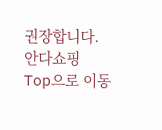권장합니다.
안다쇼핑
Top으로 이동